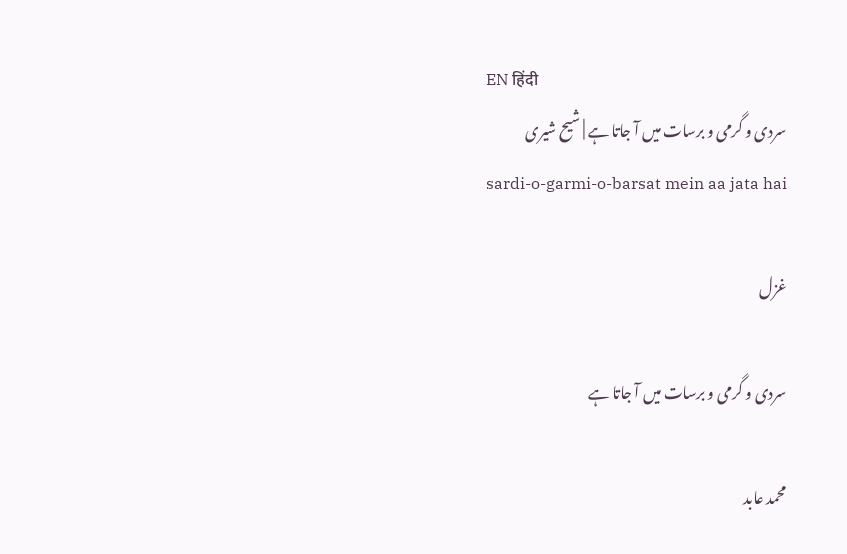EN हिंदी
سردی و گرمی و برسات میں آ جاتا ہے | شیح شیری
sardi-o-garmi-o-barsat mein aa jata hai

غزل

سردی و گرمی و برسات میں آ جاتا ہے

محمد عابد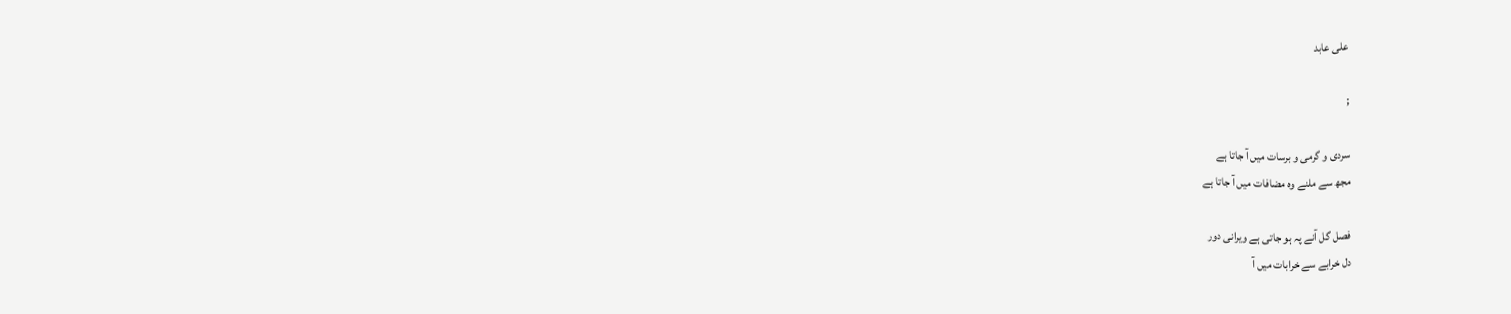علی عابد

;

سردی و گرمی و برسات میں آ جاتا ہے
مجھ سے ملنے وہ مضافات میں آ جاتا ہے

فصل گل آنے پہ ہو جاتی ہے ویرانی دور
دل خرابے سے خرابات میں آ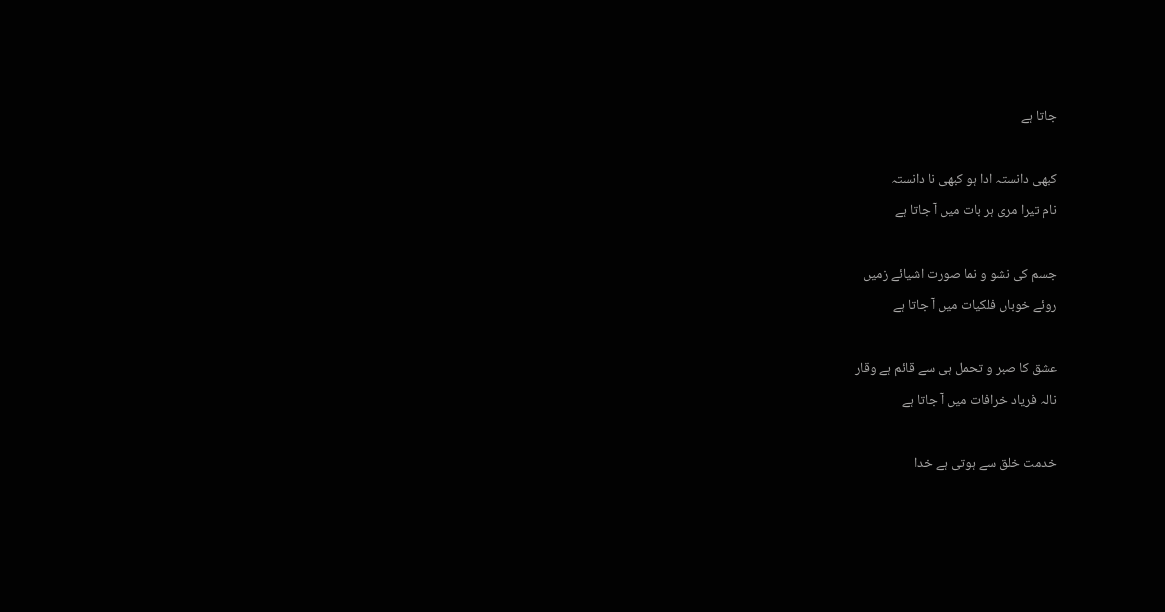جاتا ہے

کبھی دانستہ ادا ہو کبھی نا دانستہ
نام تیرا مری ہر بات میں آ جاتا ہے

جسم کی نشو و نما صورت اشیائے زمیں
روئے خوباں فلکیات میں آ جاتا ہے

عشق کا صبر و تحمل ہی سے قائم ہے وقار
نالہ فریاد خرافات میں آ جاتا ہے

خدمت خلق سے ہوتی ہے خدا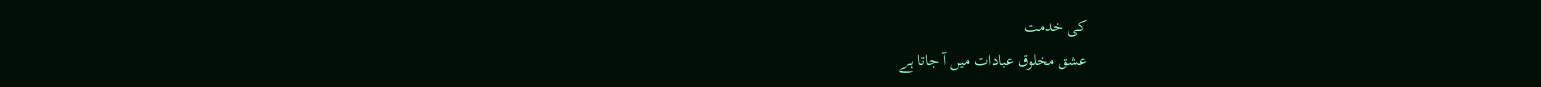کی خدمت
عشق مخلوق عبادات میں آ جاتا ہے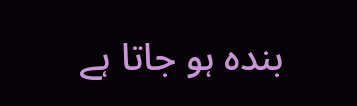بندہ ہو جاتا ہے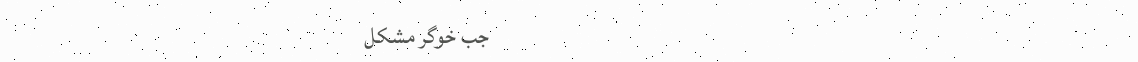جب خوگر مشکل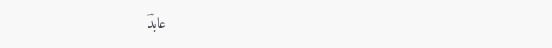عابدؔ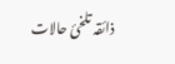ذائقہ تلخئ حالات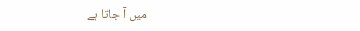میں آ جاتا ہے